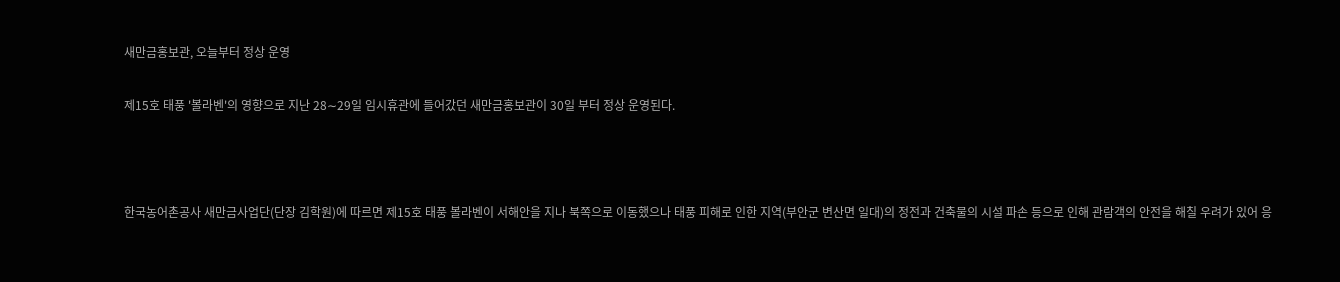새만금홍보관, 오늘부터 정상 운영

제15호 태풍 '볼라벤'의 영향으로 지난 28∼29일 임시휴관에 들어갔던 새만금홍보관이 30일 부터 정상 운영된다.



한국농어촌공사 새만금사업단(단장 김학원)에 따르면 제15호 태풍 볼라벤이 서해안을 지나 북쪽으로 이동했으나 태풍 피해로 인한 지역(부안군 변산면 일대)의 정전과 건축물의 시설 파손 등으로 인해 관람객의 안전을 해칠 우려가 있어 응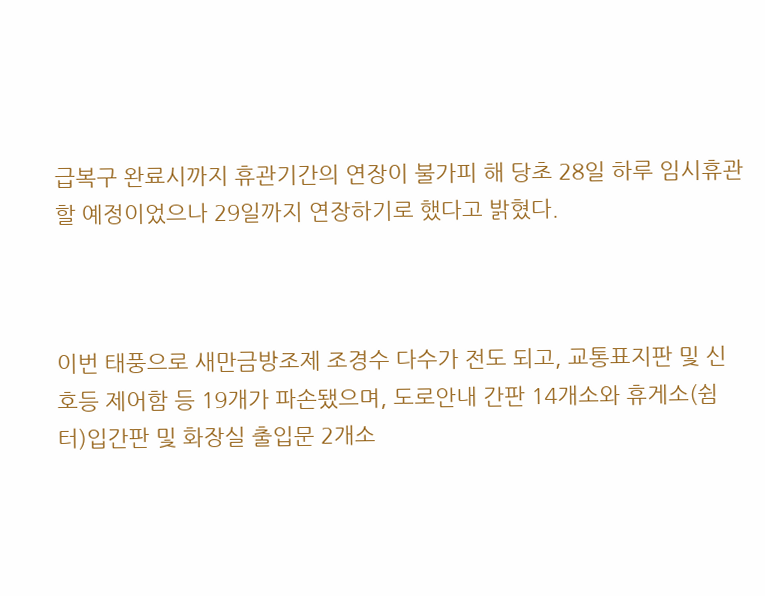급복구 완료시까지 휴관기간의 연장이 불가피 해 당초 28일 하루 임시휴관할 예정이었으나 29일까지 연장하기로 했다고 밝혔다.



이번 태풍으로 새만금방조제 조경수 다수가 전도 되고, 교통표지판 및 신호등 제어함 등 19개가 파손됐으며, 도로안내 간판 14개소와 휴게소(쉼터)입간판 및 화장실 출입문 2개소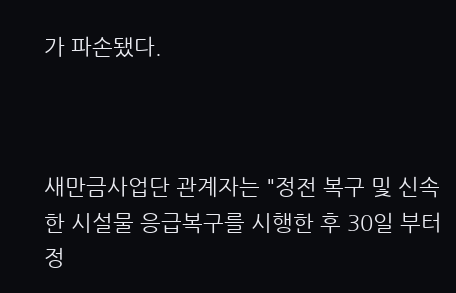가 파손됐다.



새만금사업단 관계자는 "정전 복구 및 신속한 시설물 응급복구를 시행한 후 30일 부터 정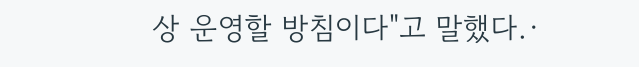상 운영할 방침이다"고 말했다.·